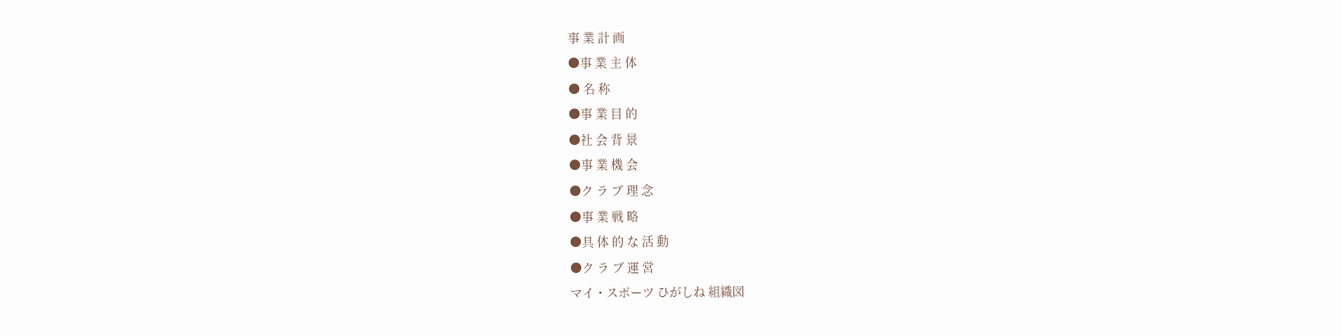事 業 計 画
●事 業 主 体
● 名 称
●事 業 目 的
●社 会 背 景
●事 業 機 会
●ク ラ ブ 理 念
●事 業 戦 略
●具 体 的 な 活 動
●ク ラ ブ 運 営
マイ・スポーツ ひがしね 組織図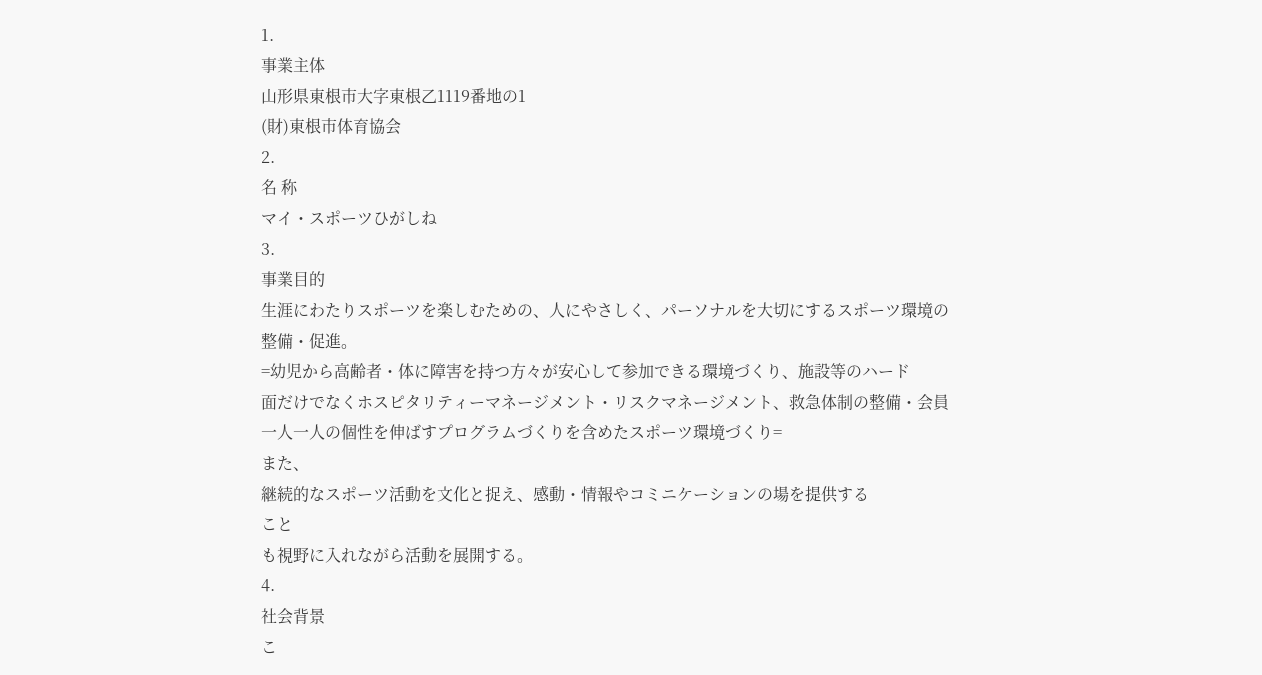1.
事業主体
山形県東根市大字東根乙1119番地の1
(財)東根市体育協会
2.
名 称
マイ・スポーツひがしね
3.
事業目的
生涯にわたりスポーツを楽しむための、人にやさしく、パーソナルを大切にするスポーツ環境の
整備・促進。
=幼児から高齢者・体に障害を持つ方々が安心して参加できる環境づくり、施設等のハード
面だけでなくホスピタリティーマネージメント・リスクマネージメント、救急体制の整備・会員
一人一人の個性を伸ばすプログラムづくりを含めたスポーツ環境づくり=
また、
継続的なスポーツ活動を文化と捉え、感動・情報やコミニケーションの場を提供する
こと
も視野に入れながら活動を展開する。
4.
社会背景
こ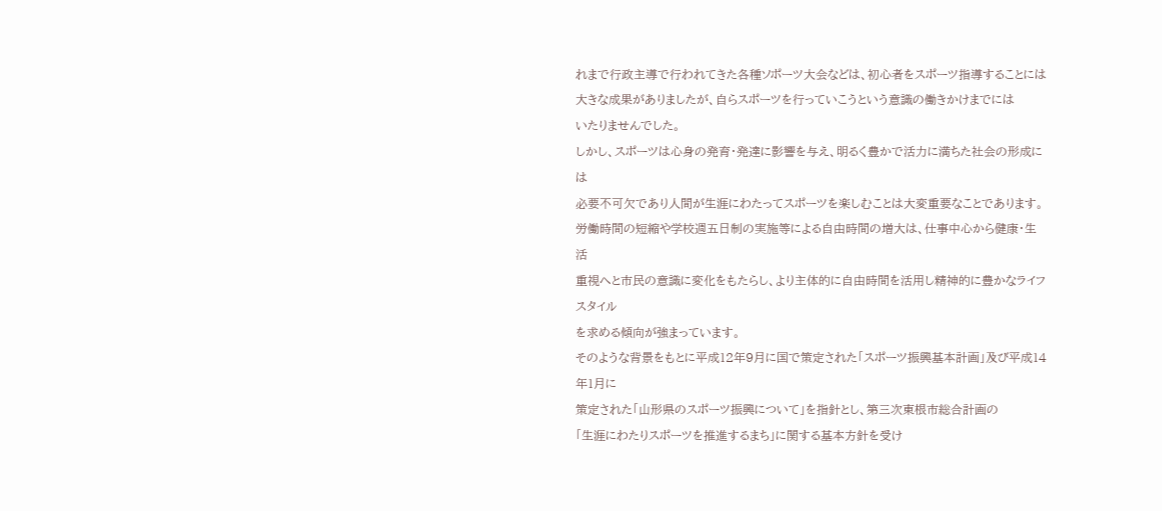れまで行政主導で行われてきた各種ソポーツ大会などは、初心者をスポーツ指導することには
大きな成果がありましたが、自らスポーツを行っていこうという意識の働きかけまでには
いたりませんでした。
しかし、スポーツは心身の発育・発達に影響を与え、明るく豊かで活力に満ちた社会の形成には
必要不可欠であり人間が生涯にわたってスポーツを楽しむことは大変重要なことであります。
労働時間の短縮や学校週五日制の実施等による自由時間の増大は、仕事中心から健康・生活
重視へと市民の意識に変化をもたらし、より主体的に自由時間を活用し精神的に豊かなライフスタイル
を求める傾向が強まっています。
そのような背景をもとに平成12年9月に国で策定された「スポーツ振興基本計画」及び平成14年1月に
策定された「山形県のスポーツ振興について」を指針とし、第三次東根市総合計画の
「生涯にわたりスポーツを推進するまち」に関する基本方針を受け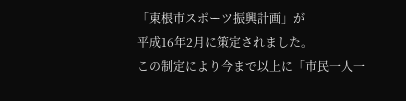「東根市スポーツ振興計画」が
平成16年2月に策定されました。
この制定により今まで以上に「市民一人一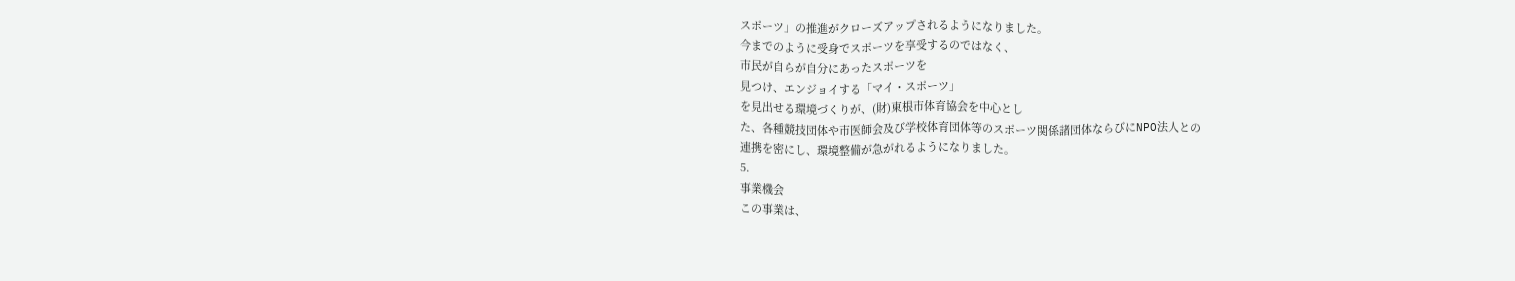スポーツ」の推進がクローズアップされるようになりました。
今までのように受身でスポーツを享受するのではなく、
市民が自らが自分にあったスポーツを
見つけ、エンジョイする「マイ・スポーツ」
を見出せる環境づくりが、(財)東根市体育協会を中心とし
た、各種競技団体や市医師会及び学校体育団体等のスポーツ関係諸団体ならびにNPO法人との
連携を密にし、環境整備が急がれるようになりました。
5.
事業機会
この事業は、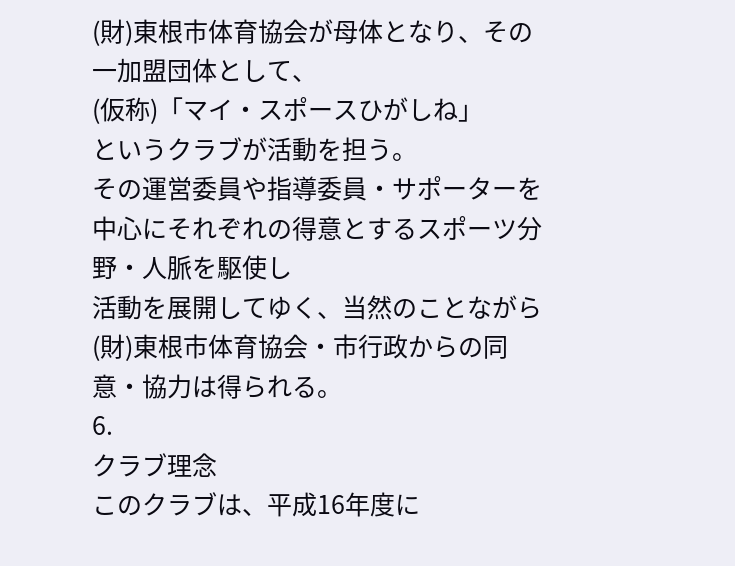(財)東根市体育協会が母体となり、その一加盟団体として、
(仮称)「マイ・スポースひがしね」
というクラブが活動を担う。
その運営委員や指導委員・サポーターを中心にそれぞれの得意とするスポーツ分野・人脈を駆使し
活動を展開してゆく、当然のことながら(財)東根市体育協会・市行政からの同意・協力は得られる。
6.
クラブ理念
このクラブは、平成16年度に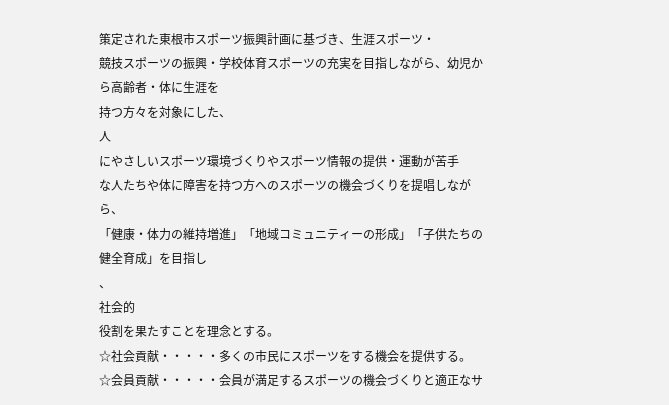策定された東根市スポーツ振興計画に基づき、生涯スポーツ・
競技スポーツの振興・学校体育スポーツの充実を目指しながら、幼児から高齢者・体に生涯を
持つ方々を対象にした、
人
にやさしいスポーツ環境づくりやスポーツ情報の提供・運動が苦手
な人たちや体に障害を持つ方へのスポーツの機会づくりを提唱しながら、
「健康・体力の維持増進」「地域コミュニティーの形成」「子供たちの健全育成」を目指し
、
社会的
役割を果たすことを理念とする。
☆社会貢献・・・・・多くの市民にスポーツをする機会を提供する。
☆会員貢献・・・・・会員が満足するスポーツの機会づくりと適正なサ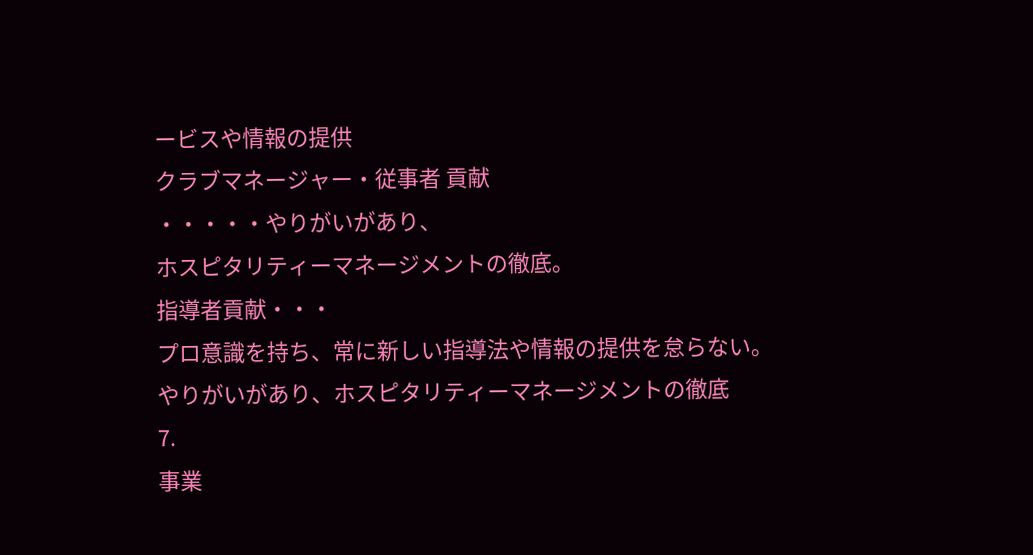ービスや情報の提供
クラブマネージャー・従事者 貢献
・・・・・やりがいがあり、
ホスピタリティーマネージメントの徹底。
指導者貢献・・・
プロ意識を持ち、常に新しい指導法や情報の提供を怠らない。
やりがいがあり、ホスピタリティーマネージメントの徹底
7.
事業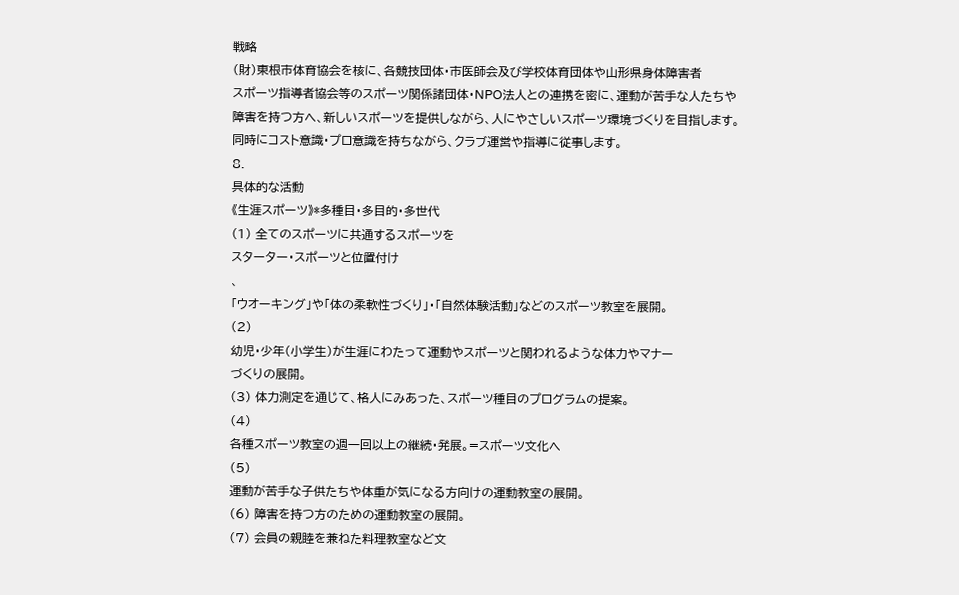戦略
(財)東根市体育協会を核に、各競技団体・市医師会及び学校体育団体や山形県身体障害者
スポーツ指導者協会等のスポーツ関係諸団体・NPO法人との連携を密に、運動が苦手な人たちや
障害を持つ方へ、新しいスポーツを提供しながら、人にやさしいスポーツ環境づくりを目指します。
同時にコスト意識・プロ意識を持ちながら、クラブ運営や指導に従事します。
8.
具体的な活動
《生涯スポーツ》*多種目・多目的・多世代
(1) 全てのスポーツに共通するスポーツを
スターター・スポーツと位置付け
、
「ウオーキング」や「体の柔軟性づくり」・「自然体験活動」などのスポーツ教室を展開。
(2)
幼児・少年(小学生)が生涯にわたって運動やスポーツと関われるような体力やマナー
づくりの展開。
(3) 体力測定を通じて、格人にみあった、スポーツ種目のプログラムの提案。
(4)
各種スポーツ教室の週一回以上の継続・発展。=スポーツ文化へ
(5)
運動が苦手な子供たちや体重が気になる方向けの運動教室の展開。
(6) 障害を持つ方のための運動教室の展開。
(7) 会員の親睦を兼ねた料理教室など文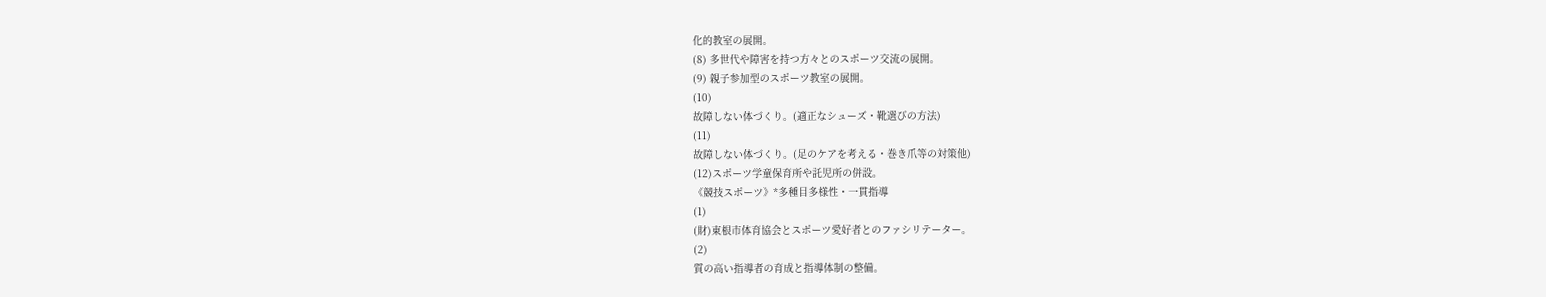化的教室の展開。
(8) 多世代や障害を持つ方々とのスポーツ交流の展開。
(9) 親子参加型のスポーツ教室の展開。
(10)
故障しない体づくり。(適正なシューズ・靴選びの方法)
(11)
故障しない体づくり。(足のケアを考える・巻き爪等の対策他)
(12)スポーツ学童保育所や託児所の併設。
《競技スポーツ》*多種目多様性・一貫指導
(1)
(財)東根市体育協会とスポーツ愛好者とのファシリテーター。
(2)
質の高い指導者の育成と指導体制の整備。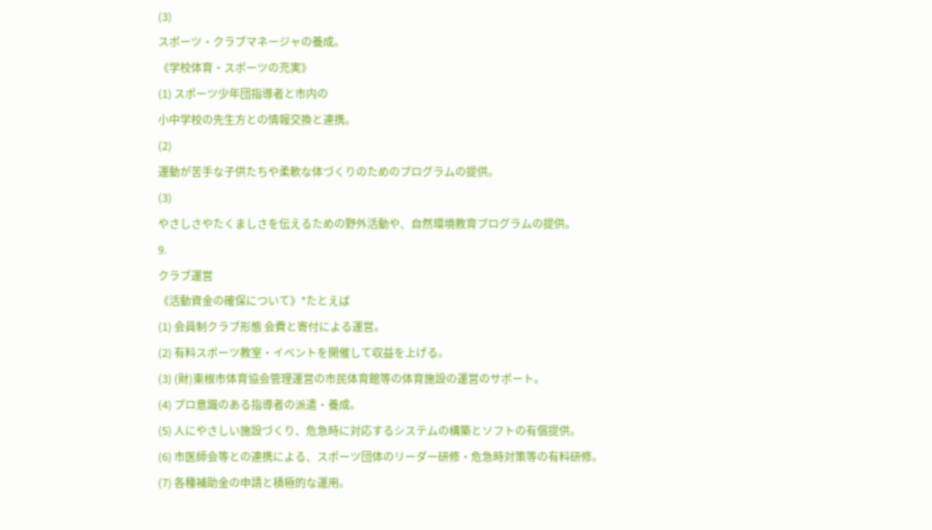(3)
スポーツ・クラブマネージャの養成。
《学校体育・スポーツの充実》
(1) スポーツ少年団指導者と市内の
小中学校の先生方との情報交換と連携。
(2)
運動が苦手な子供たちや柔軟な体づくりのためのプログラムの提供。
(3)
やさしさやたくましさを伝えるための野外活動や、自然環境教育プログラムの提供。
9.
クラブ運営
《活動資金の確保について》*たとえば
(1) 会員制クラブ形態 会費と寄付による運営。
(2) 有料スポーツ教室・イベントを開催して収益を上げる。
(3) (財)東根市体育協会管理運営の市民体育館等の体育施設の運営のサポート。
(4) プロ意識のある指導者の派遣・養成。
(5) 人にやさしい施設づくり、危急時に対応するシステムの構築とソフトの有償提供。
(6) 市医師会等との連携による、スポーツ団体のリーダー研修・危急時対策等の有料研修。
(7) 各種補助金の申請と積極的な運用。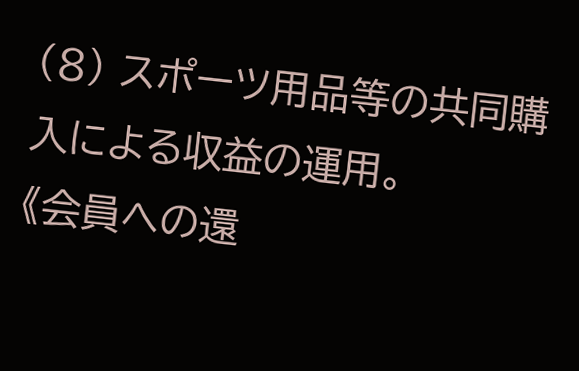(8) スポーツ用品等の共同購入による収益の運用。
《会員への還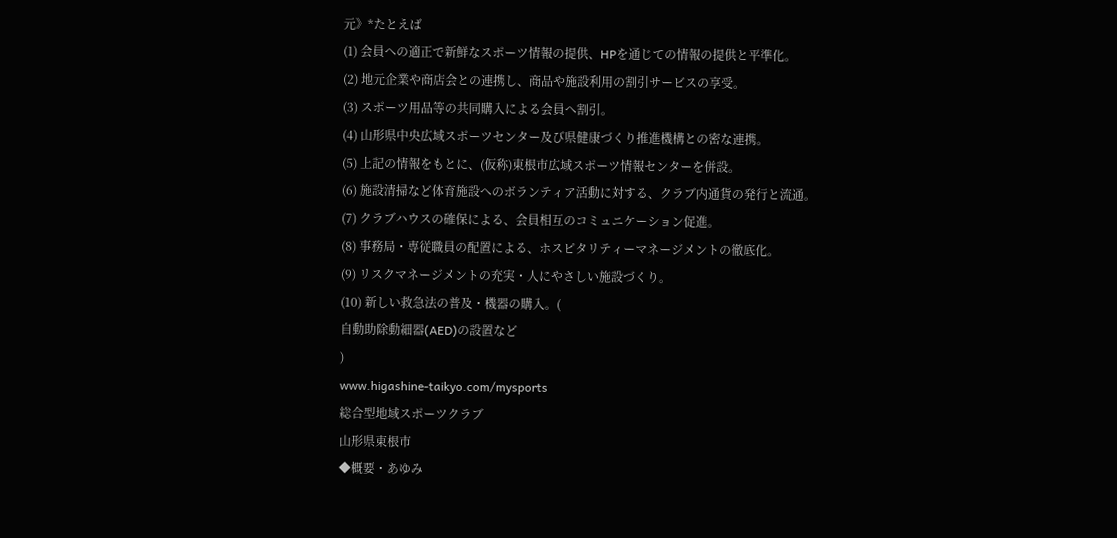元》*たとえば
(1) 会員への適正で新鮮なスポーツ情報の提供、HPを通じての情報の提供と平準化。
(2) 地元企業や商店会との連携し、商品や施設利用の割引サービスの享受。
(3) スポーツ用品等の共同購入による会員へ割引。
(4) 山形県中央広域スポーツセンター及び県健康づくり推進機構との密な連携。
(5) 上記の情報をもとに、(仮称)東根市広域スポーツ情報センターを併設。
(6) 施設清掃など体育施設へのボランティア活動に対する、クラブ内通貨の発行と流通。
(7) クラブハウスの確保による、会員相互のコミュニケーション促進。
(8) 事務局・専従職員の配置による、ホスピタリティーマネージメントの徹底化。
(9) リスクマネージメントの充実・人にやさしい施設づくり。
(10) 新しい救急法の普及・機器の購入。(
自動助除動細器(AED)の設置など
)
www.higashine-taikyo.com/mysports
総合型地域スポーツクラブ
山形県東根市
◆概要・あゆみ